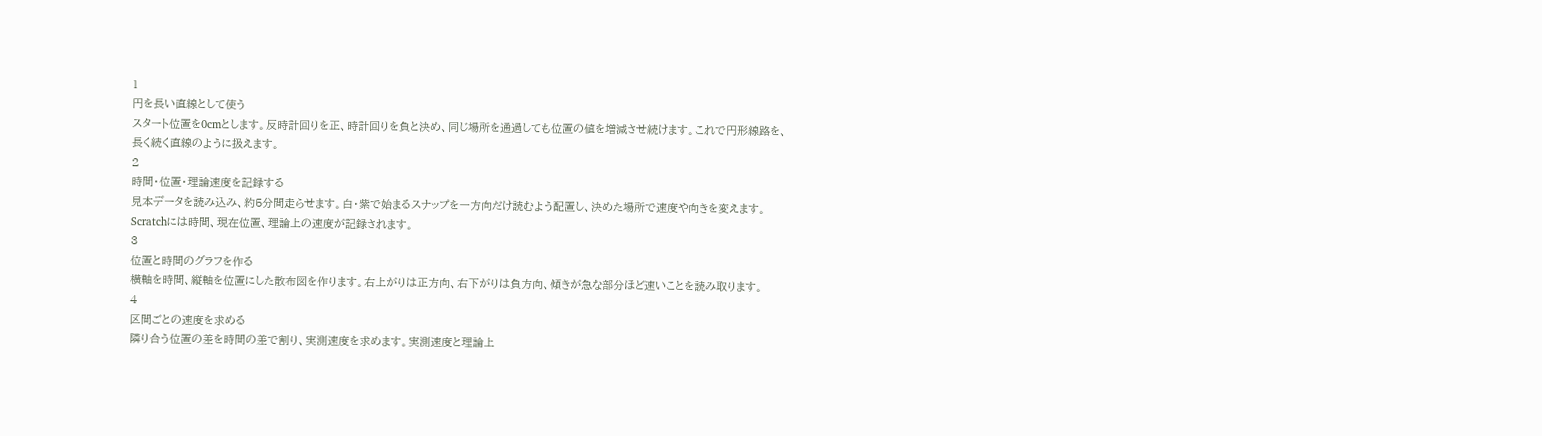1
円を長い直線として使う
スタート位置を0cmとします。反時計回りを正、時計回りを負と決め、同じ場所を通過しても位置の値を増減させ続けます。これで円形線路を、長く続く直線のように扱えます。
2
時間・位置・理論速度を記録する
見本データを読み込み、約5分間走らせます。白・紫で始まるスナップを一方向だけ読むよう配置し、決めた場所で速度や向きを変えます。Scratchには時間、現在位置、理論上の速度が記録されます。
3
位置と時間のグラフを作る
横軸を時間、縦軸を位置にした散布図を作ります。右上がりは正方向、右下がりは負方向、傾きが急な部分ほど速いことを読み取ります。
4
区間ごとの速度を求める
隣り合う位置の差を時間の差で割り、実測速度を求めます。実測速度と理論上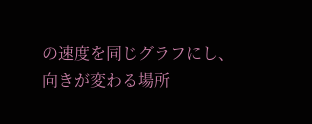の速度を同じグラフにし、向きが変わる場所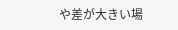や差が大きい場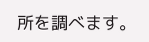所を調べます。